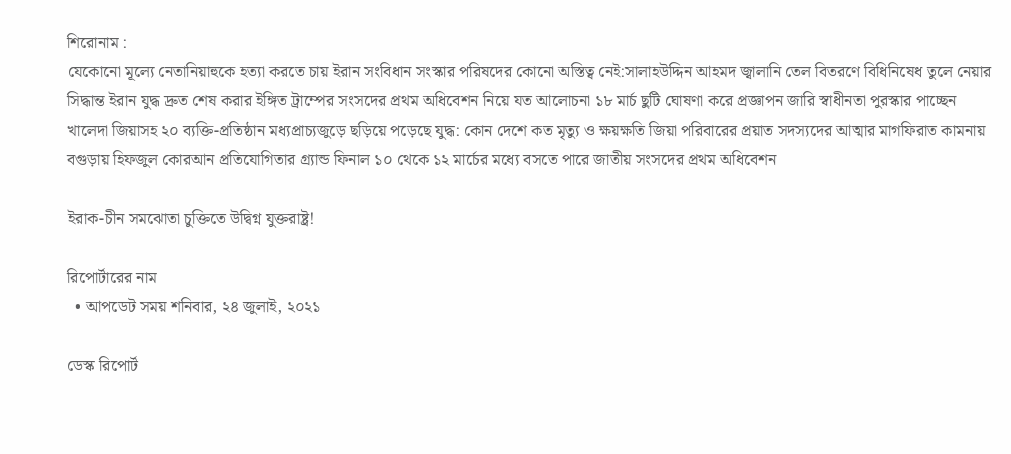শিরোনাম :
যেকোনো মূল্যে নেতানিয়াহুকে হত্যা করতে চায় ইরান সংবিধান সংস্কার পরিষদের কোনো অস্তিত্ব নেই:সালাহউদ্দিন আহমদ জ্বালানি তেল বিতরণে বিধিনিষেধ তুলে নেয়ার সিদ্ধান্ত ইরান যুদ্ধ দ্রুত শেষ করার ইঙ্গিত ট্রাম্পের সংসদের প্রথম অধিবেশন নিয়ে যত আলোচনা ১৮ মার্চ ছুটি ঘোষণা করে প্রজ্ঞাপন জারি স্বাধীনতা পুরস্কার পাচ্ছেন খালেদা জিয়াসহ ২০ ব্যক্তি-প্রতিষ্ঠান মধ্যপ্রাচ্যজুড়ে ছড়িয়ে পড়েছে যুদ্ধ: কোন দেশে কত মৃত্যু ও ক্ষয়ক্ষতি জিয়া পরিবারের প্রয়াত সদস্যদের আত্মার মাগফিরাত কামনায় বগুড়ায় হিফজুল কোরআন প্রতিযোগিতার গ্র্যান্ড ফিনাল ১০ থেকে ১২ মার্চের মধ্যে বসতে পারে জাতীয় সংসদের প্রথম অধিবেশন

ইরাক-চীন সমঝোতা চুক্তিতে উদ্বিগ্ন যুক্তরাষ্ট্র!

রিপোর্টারের নাম
  • আপডেট সময় শনিবার, ২৪ জুলাই, ২০২১

ডেস্ক রিপোর্ট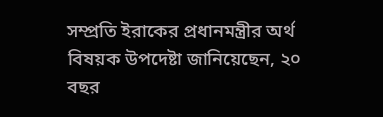সম্প্রতি ইরাকের প্রধানমন্ত্রীর অর্থ বিষয়ক উপদেষ্টা জানিয়েছেন, ২০ বছর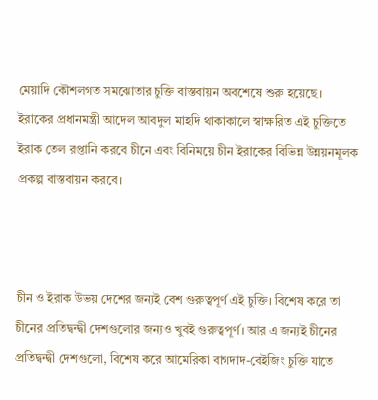মেয়াদি কৌশলগত সমঝোতার চুক্তি বাস্তবায়ন অবশেষে শুরু হয়েছে। ইরাকের প্রধানমন্ত্রী আদেল আবদুল মাহদি থাকাকালে স্বাক্ষরিত এই চুক্তিতে ইরাক তেল রপ্তানি করবে চীনে এবং বিনিময়ে চীন ইরাকের বিভিন্ন উন্নয়নমূলক প্রকল্প বাস্তবায়ন করবে।



চীন ও ইরাক উভয় দেশের জন্যই বেশ গুরুত্বপূর্ণ এই চুক্তি। বিশেষ করে তা চীনের প্রতিদ্বন্দ্বী দেশগুলোর জন্যও খুবই গুরুত্বপূর্ণ। আর এ জন্যই চীনের প্রতিদ্বন্দ্বী দেশগুলো, বিশেষ করে আমেরিকা বাগদাদ-বেইজিং চুক্তি যাতে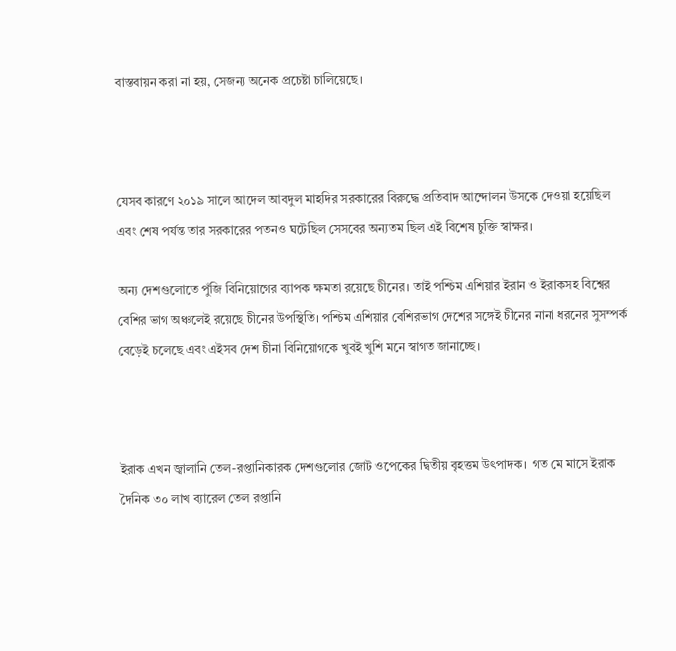বাস্তবায়ন করা না হয়, সেজন্য অনেক প্রচেষ্টা চালিয়েছে।



যেসব কারণে ২০১৯ সালে আদেল আবদুল মাহদির সরকারের বিরুদ্ধে প্রতিবাদ আন্দোলন উসকে দেওয়া হয়েছিল এবং শেষ পর্যন্ত তার সরকারের পতনও ঘটেছিল সেসবের অন্যতম ছিল এই বিশেষ চুক্তি স্বাক্ষর।

অন্য দেশগুলোতে পুঁজি বিনিয়োগের ব্যাপক ক্ষমতা রয়েছে চীনের। তাই পশ্চিম এশিয়ার ইরান ও ইরাকসহ বিশ্বের বেশির ভাগ অঞ্চলেই রয়েছে চীনের উপস্থিতি। পশ্চিম এশিয়ার বেশিরভাগ দেশের সঙ্গেই চীনের নানা ধরনের সুসম্পর্ক বেড়েই চলেছে এবং এইসব দেশ চীনা বিনিয়োগকে খুবই খুশি মনে স্বাগত জানাচ্ছে।



ইরাক এখন জ্বালানি তেল-রপ্তানিকারক দেশগুলোর জোট ওপেকের দ্বিতীয় বৃহত্তম উৎপাদক।  গত মে মাসে ইরাক দৈনিক ৩০ লাখ ব্যারেল তেল রপ্তানি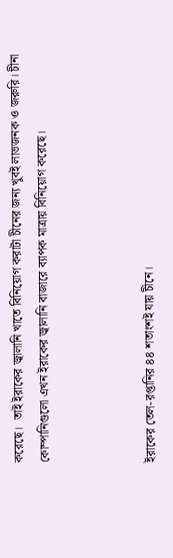করেছে।  তাই ইরাকের জ্বালানি খাতে বিনিয়োগ করাটা চীনের জন্য খুবই লাভজনক ও জরুরি। চীনা কোম্পানিগুলো এখন ইরাকের জ্বালানি বাজারে ব্যাপক মাত্রায় বিনিয়োগ করেছে।



ইরাকের তেল-রপ্তানির ৪৪ শতাংশই যায় চীনে।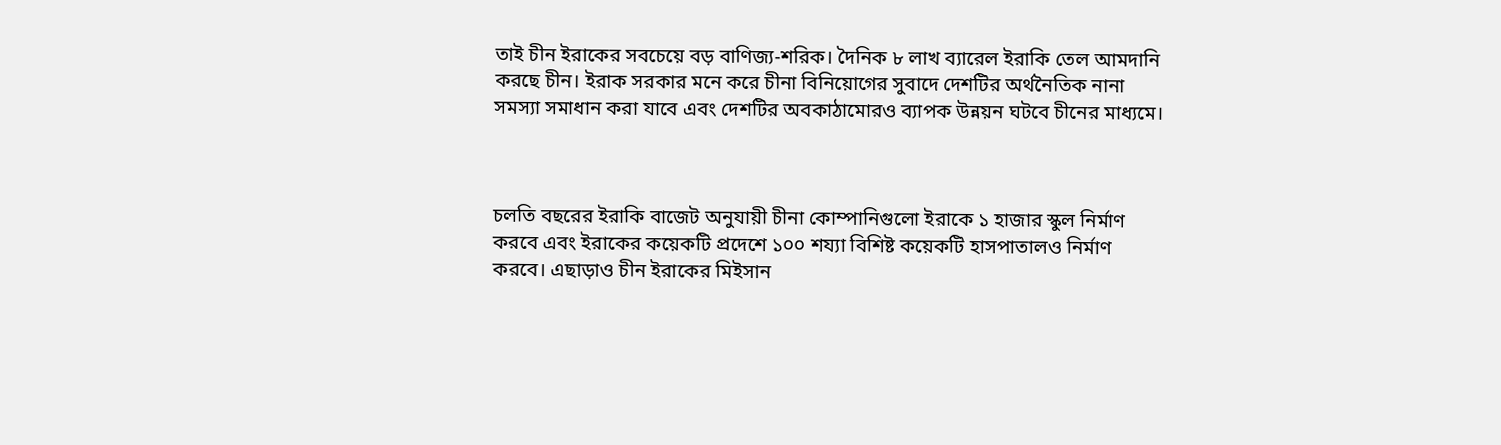তাই চীন ইরাকের সবচেয়ে বড় বাণিজ্য-শরিক। দৈনিক ৮ লাখ ব্যারেল ইরাকি তেল আমদানি করছে চীন। ইরাক সরকার মনে করে চীনা বিনিয়োগের সুবাদে দেশটির অর্থনৈতিক নানা সমস্যা সমাধান করা যাবে এবং দেশটির অবকাঠামোরও ব্যাপক উন্নয়ন ঘটবে চীনের মাধ্যমে।



চলতি বছরের ইরাকি বাজেট অনুযায়ী চীনা কোম্পানিগুলো ইরাকে ১ হাজার স্কুল নির্মাণ করবে এবং ইরাকের কয়েকটি প্রদেশে ১০০ শয্যা বিশিষ্ট কয়েকটি হাসপাতালও নির্মাণ করবে। এছাড়াও চীন ইরাকের মিইসান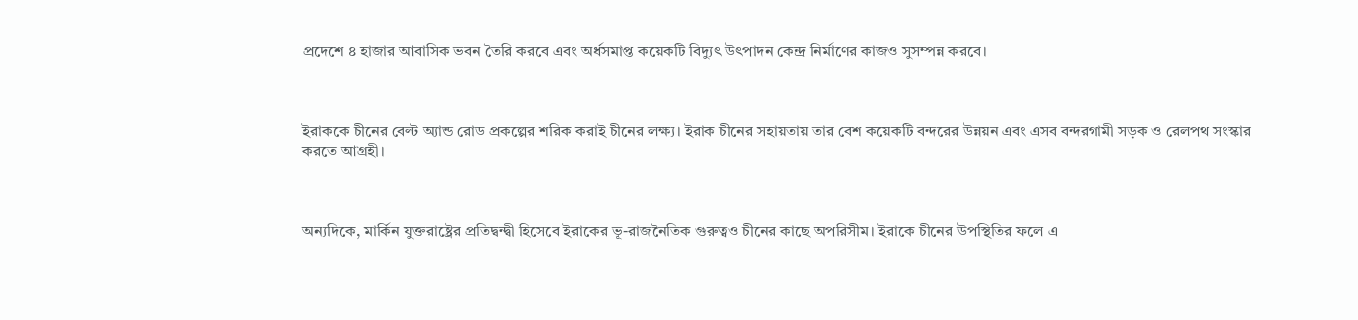প্রদেশে ৪ হাজার আবাসিক ভবন তৈরি করবে এবং অর্ধসমাপ্ত কয়েকটি বিদ্যুৎ উৎপাদন কেন্দ্র নির্মাণের কাজও সুসম্পন্ন করবে।



ইরাককে চীনের বেল্ট অ্যান্ড রোড প্রকল্পের শরিক করাই চীনের লক্ষ্য। ইরাক চীনের সহায়তায় তার বেশ কয়েকটি বন্দরের উন্নয়ন এবং এসব বন্দরগামী সড়ক ও রেলপথ সংস্কার করতে আগ্রহী।



অন্যদিকে, মার্কিন যুক্তরাষ্ট্রের প্রতিদ্বন্দ্বী হিসেবে ইরাকের ভূ-রাজনৈতিক গুরুত্বও চীনের কাছে অপরিসীম। ইরাকে চীনের উপস্থিতির ফলে এ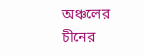অঞ্চলের চীনের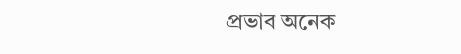প্রভাব অনেক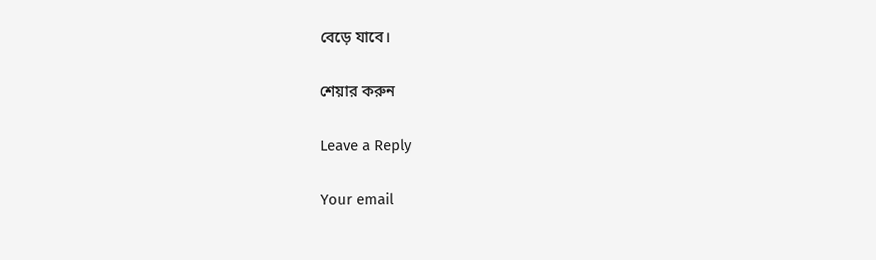বেড়ে যাবে।

শেয়ার করুন

Leave a Reply

Your email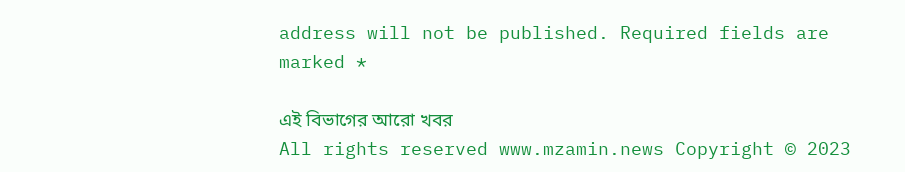address will not be published. Required fields are marked *

এই বিভাগের আরো খবর
All rights reserved www.mzamin.news Copyright © 2023